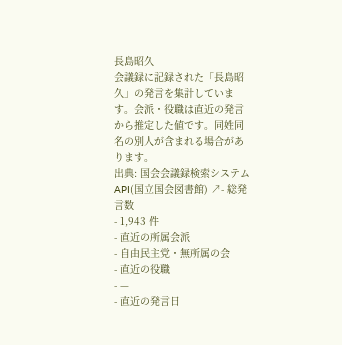長島昭久
会議録に記録された「長島昭久」の発言を集計しています。会派・役職は直近の発言から推定した値です。同姓同名の別人が含まれる場合があります。
出典: 国会会議録検索システム API(国立国会図書館) ↗- 総発言数
- 1,943 件
- 直近の所属会派
- 自由民主党・無所属の会
- 直近の役職
- —
- 直近の発言日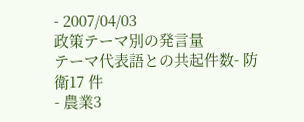- 2007/04/03
政策テーマ別の発言量
テーマ代表語との共起件数- 防衛17 件
- 農業3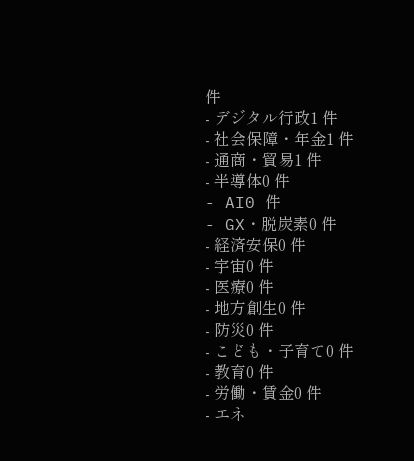件
- デジタル行政1 件
- 社会保障・年金1 件
- 通商・貿易1 件
- 半導体0 件
- AI0 件
- GX・脱炭素0 件
- 経済安保0 件
- 宇宙0 件
- 医療0 件
- 地方創生0 件
- 防災0 件
- こども・子育て0 件
- 教育0 件
- 労働・賃金0 件
- エネ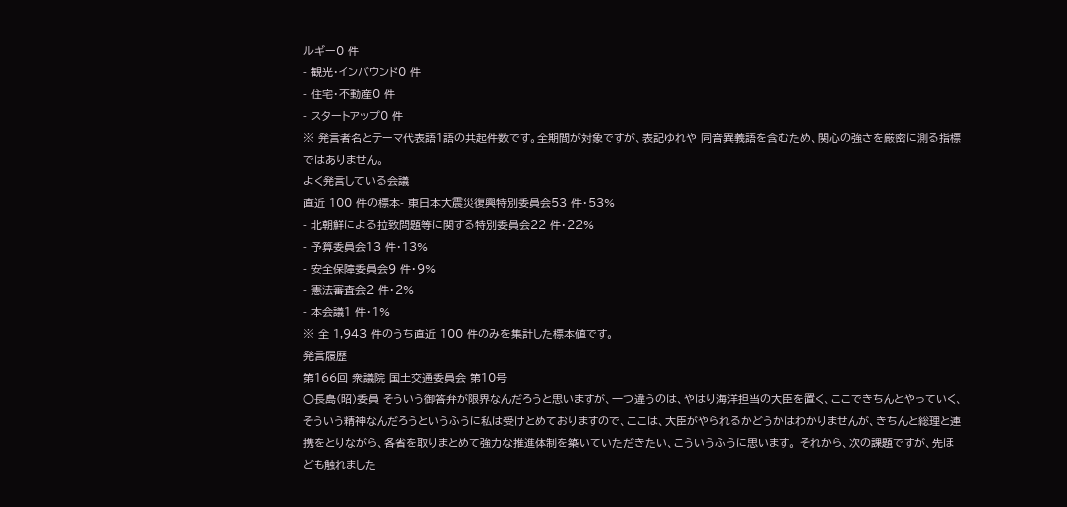ルギー0 件
- 観光・インバウンド0 件
- 住宅・不動産0 件
- スタートアップ0 件
※ 発言者名とテーマ代表語1語の共起件数です。全期間が対象ですが、表記ゆれや 同音異義語を含むため、関心の強さを厳密に測る指標ではありません。
よく発言している会議
直近 100 件の標本- 東日本大震災復興特別委員会53 件・53%
- 北朝鮮による拉致問題等に関する特別委員会22 件・22%
- 予算委員会13 件・13%
- 安全保障委員会9 件・9%
- 憲法審査会2 件・2%
- 本会議1 件・1%
※ 全 1,943 件のうち直近 100 件のみを集計した標本値です。
発言履歴
第166回 衆議院 国土交通委員会 第10号
○長島(昭)委員 そういう御答弁が限界なんだろうと思いますが、一つ違うのは、やはり海洋担当の大臣を置く、ここできちんとやっていく、そういう精神なんだろうというふうに私は受けとめておりますので、ここは、大臣がやられるかどうかはわかりませんが、きちんと総理と連携をとりながら、各省を取りまとめて強力な推進体制を築いていただきたい、こういうふうに思います。 それから、次の課題ですが、先ほども触れました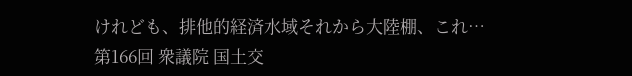けれども、排他的経済水域それから大陸棚、これ…
第166回 衆議院 国土交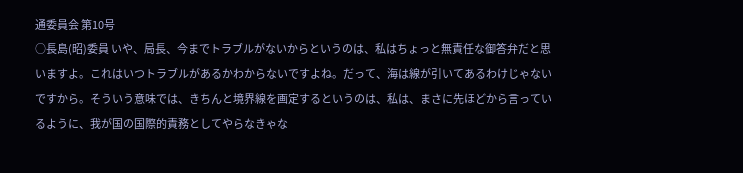通委員会 第10号
○長島(昭)委員 いや、局長、今までトラブルがないからというのは、私はちょっと無責任な御答弁だと思いますよ。これはいつトラブルがあるかわからないですよね。だって、海は線が引いてあるわけじゃないですから。そういう意味では、きちんと境界線を画定するというのは、私は、まさに先ほどから言っているように、我が国の国際的責務としてやらなきゃな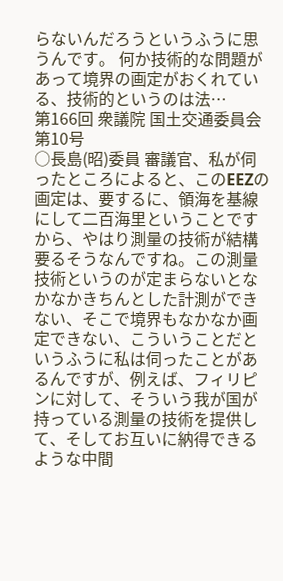らないんだろうというふうに思うんです。 何か技術的な問題があって境界の画定がおくれている、技術的というのは法…
第166回 衆議院 国土交通委員会 第10号
○長島(昭)委員 審議官、私が伺ったところによると、このEEZの画定は、要するに、領海を基線にして二百海里ということですから、やはり測量の技術が結構要るそうなんですね。この測量技術というのが定まらないとなかなかきちんとした計測ができない、そこで境界もなかなか画定できない、こういうことだというふうに私は伺ったことがあるんですが、例えば、フィリピンに対して、そういう我が国が持っている測量の技術を提供して、そしてお互いに納得できるような中間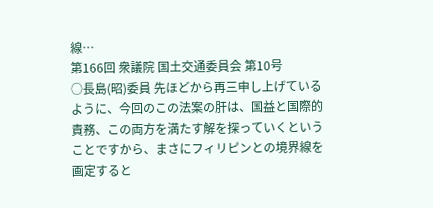線…
第166回 衆議院 国土交通委員会 第10号
○長島(昭)委員 先ほどから再三申し上げているように、今回のこの法案の肝は、国益と国際的責務、この両方を満たす解を探っていくということですから、まさにフィリピンとの境界線を画定すると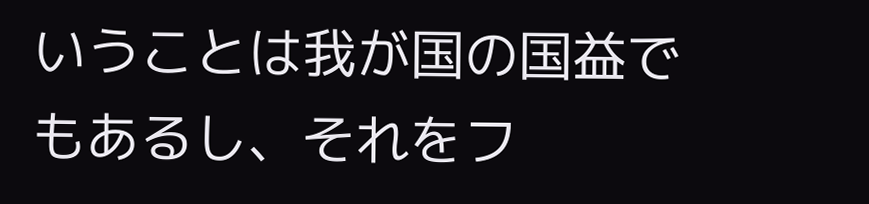いうことは我が国の国益でもあるし、それをフ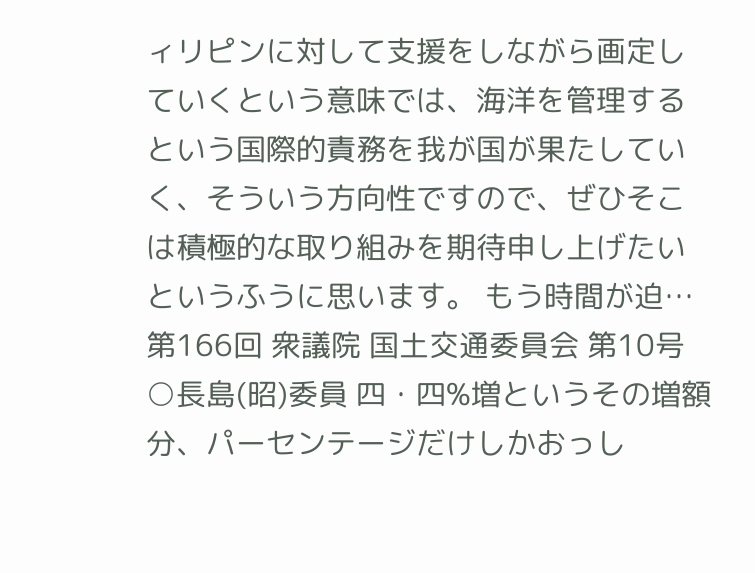ィリピンに対して支援をしながら画定していくという意味では、海洋を管理するという国際的責務を我が国が果たしていく、そういう方向性ですので、ぜひそこは積極的な取り組みを期待申し上げたいというふうに思います。 もう時間が迫…
第166回 衆議院 国土交通委員会 第10号
○長島(昭)委員 四・四%増というその増額分、パーセンテージだけしかおっし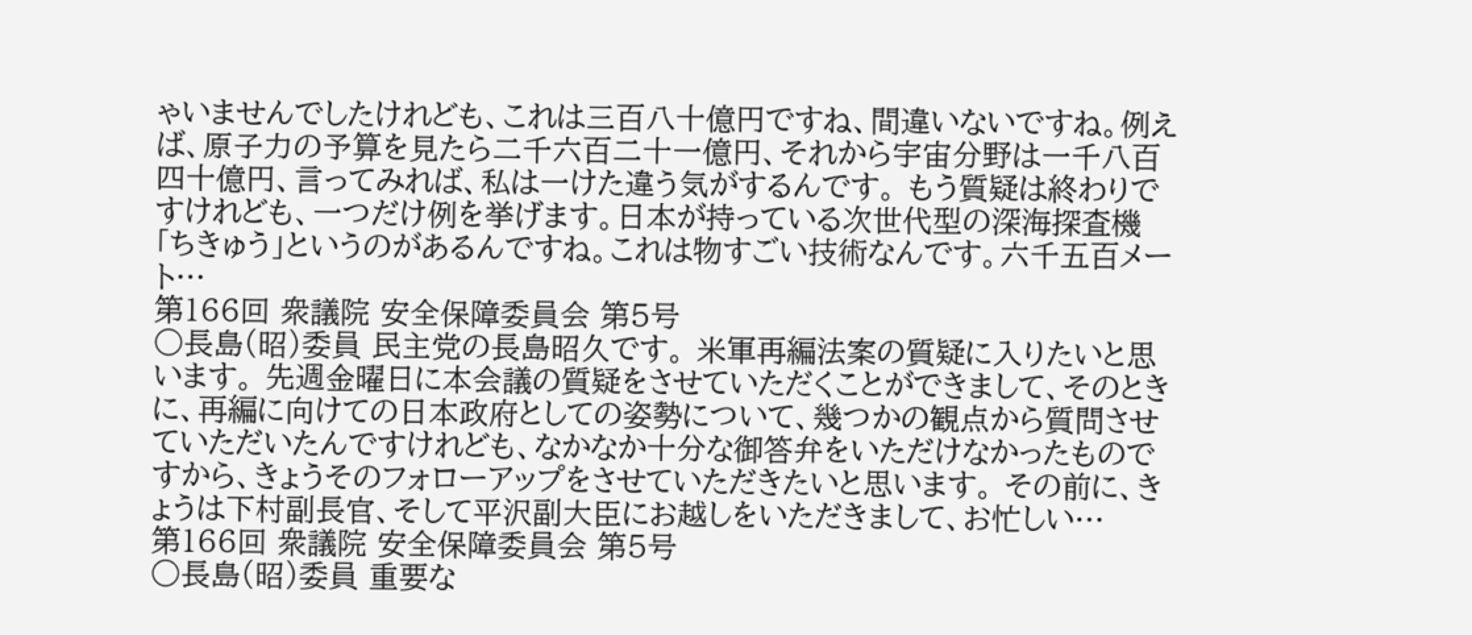ゃいませんでしたけれども、これは三百八十億円ですね、間違いないですね。例えば、原子力の予算を見たら二千六百二十一億円、それから宇宙分野は一千八百四十億円、言ってみれば、私は一けた違う気がするんです。 もう質疑は終わりですけれども、一つだけ例を挙げます。日本が持っている次世代型の深海探査機「ちきゅう」というのがあるんですね。これは物すごい技術なんです。六千五百メート…
第166回 衆議院 安全保障委員会 第5号
○長島(昭)委員 民主党の長島昭久です。 米軍再編法案の質疑に入りたいと思います。 先週金曜日に本会議の質疑をさせていただくことができまして、そのときに、再編に向けての日本政府としての姿勢について、幾つかの観点から質問させていただいたんですけれども、なかなか十分な御答弁をいただけなかったものですから、きょうそのフォローアップをさせていただきたいと思います。 その前に、きょうは下村副長官、そして平沢副大臣にお越しをいただきまして、お忙しい…
第166回 衆議院 安全保障委員会 第5号
○長島(昭)委員 重要な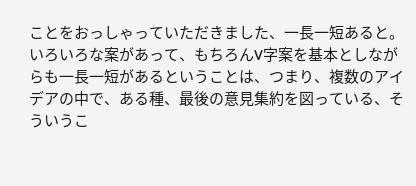ことをおっしゃっていただきました、一長一短あると。いろいろな案があって、もちろんV字案を基本としながらも一長一短があるということは、つまり、複数のアイデアの中で、ある種、最後の意見集約を図っている、そういうこ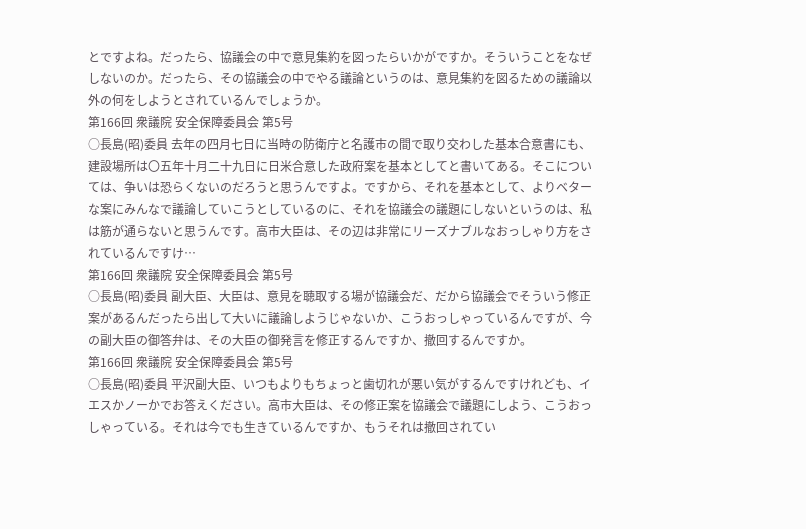とですよね。だったら、協議会の中で意見集約を図ったらいかがですか。そういうことをなぜしないのか。だったら、その協議会の中でやる議論というのは、意見集約を図るための議論以外の何をしようとされているんでしょうか。
第166回 衆議院 安全保障委員会 第5号
○長島(昭)委員 去年の四月七日に当時の防衛庁と名護市の間で取り交わした基本合意書にも、建設場所は〇五年十月二十九日に日米合意した政府案を基本としてと書いてある。そこについては、争いは恐らくないのだろうと思うんですよ。ですから、それを基本として、よりベターな案にみんなで議論していこうとしているのに、それを協議会の議題にしないというのは、私は筋が通らないと思うんです。高市大臣は、その辺は非常にリーズナブルなおっしゃり方をされているんですけ…
第166回 衆議院 安全保障委員会 第5号
○長島(昭)委員 副大臣、大臣は、意見を聴取する場が協議会だ、だから協議会でそういう修正案があるんだったら出して大いに議論しようじゃないか、こうおっしゃっているんですが、今の副大臣の御答弁は、その大臣の御発言を修正するんですか、撤回するんですか。
第166回 衆議院 安全保障委員会 第5号
○長島(昭)委員 平沢副大臣、いつもよりもちょっと歯切れが悪い気がするんですけれども、イエスかノーかでお答えください。高市大臣は、その修正案を協議会で議題にしよう、こうおっしゃっている。それは今でも生きているんですか、もうそれは撤回されてい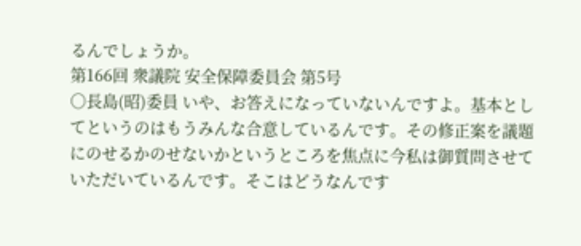るんでしょうか。
第166回 衆議院 安全保障委員会 第5号
○長島(昭)委員 いや、お答えになっていないんですよ。基本としてというのはもうみんな合意しているんです。その修正案を議題にのせるかのせないかというところを焦点に今私は御質問させていただいているんです。そこはどうなんです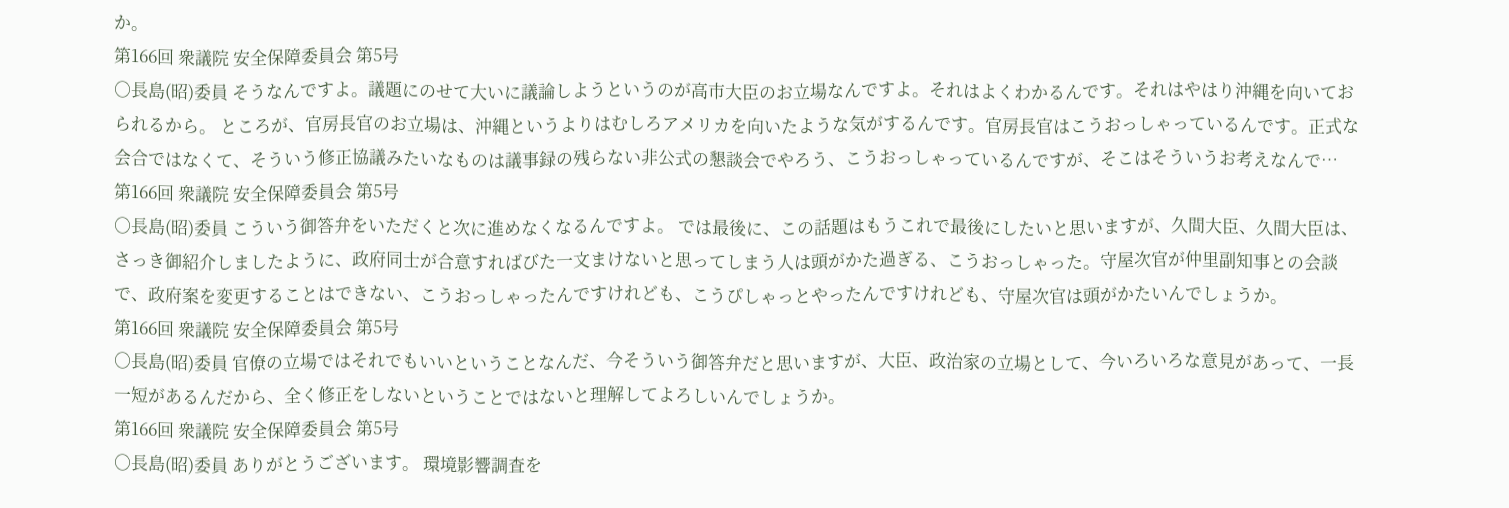か。
第166回 衆議院 安全保障委員会 第5号
○長島(昭)委員 そうなんですよ。議題にのせて大いに議論しようというのが高市大臣のお立場なんですよ。それはよくわかるんです。それはやはり沖縄を向いておられるから。 ところが、官房長官のお立場は、沖縄というよりはむしろアメリカを向いたような気がするんです。官房長官はこうおっしゃっているんです。正式な会合ではなくて、そういう修正協議みたいなものは議事録の残らない非公式の懇談会でやろう、こうおっしゃっているんですが、そこはそういうお考えなんで…
第166回 衆議院 安全保障委員会 第5号
○長島(昭)委員 こういう御答弁をいただくと次に進めなくなるんですよ。 では最後に、この話題はもうこれで最後にしたいと思いますが、久間大臣、久間大臣は、さっき御紹介しましたように、政府同士が合意すればびた一文まけないと思ってしまう人は頭がかた過ぎる、こうおっしゃった。守屋次官が仲里副知事との会談で、政府案を変更することはできない、こうおっしゃったんですけれども、こうぴしゃっとやったんですけれども、守屋次官は頭がかたいんでしょうか。
第166回 衆議院 安全保障委員会 第5号
○長島(昭)委員 官僚の立場ではそれでもいいということなんだ、今そういう御答弁だと思いますが、大臣、政治家の立場として、今いろいろな意見があって、一長一短があるんだから、全く修正をしないということではないと理解してよろしいんでしょうか。
第166回 衆議院 安全保障委員会 第5号
○長島(昭)委員 ありがとうございます。 環境影響調査を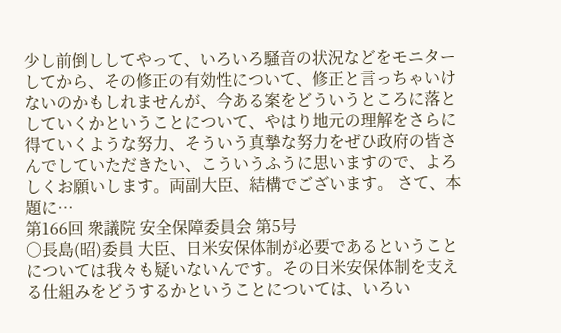少し前倒ししてやって、いろいろ騒音の状況などをモニターしてから、その修正の有効性について、修正と言っちゃいけないのかもしれませんが、今ある案をどういうところに落としていくかということについて、やはり地元の理解をさらに得ていくような努力、そういう真摯な努力をぜひ政府の皆さんでしていただきたい、こういうふうに思いますので、よろしくお願いします。両副大臣、結構でございます。 さて、本題に…
第166回 衆議院 安全保障委員会 第5号
○長島(昭)委員 大臣、日米安保体制が必要であるということについては我々も疑いないんです。その日米安保体制を支える仕組みをどうするかということについては、いろい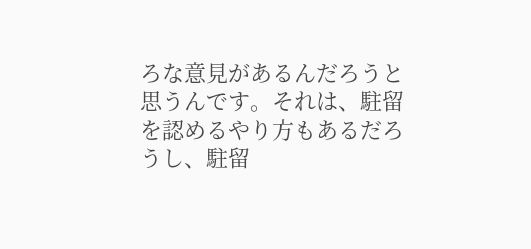ろな意見があるんだろうと思うんです。それは、駐留を認めるやり方もあるだろうし、駐留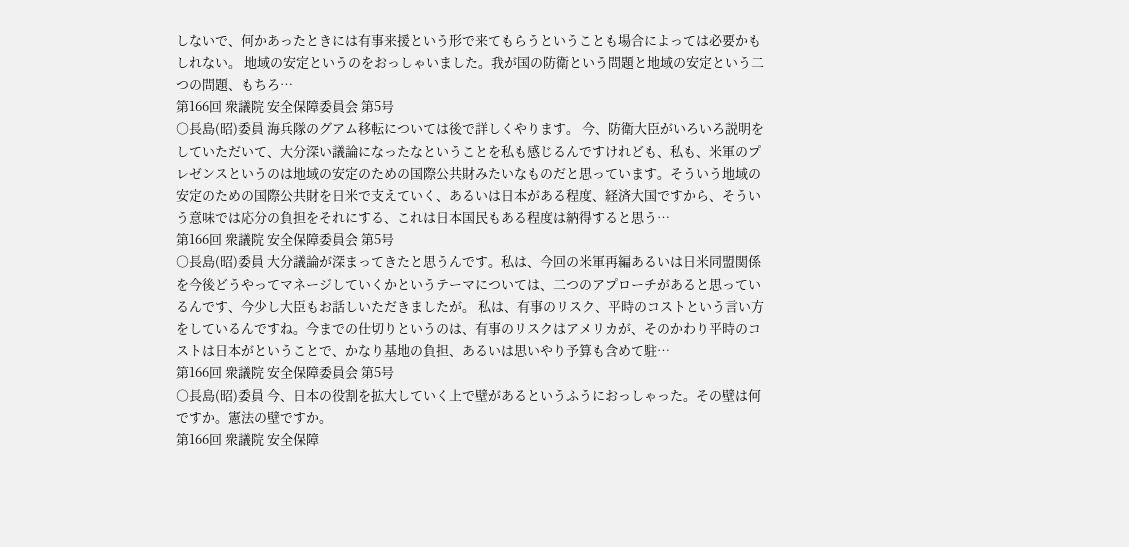しないで、何かあったときには有事来援という形で来てもらうということも場合によっては必要かもしれない。 地域の安定というのをおっしゃいました。我が国の防衛という問題と地域の安定という二つの問題、もちろ…
第166回 衆議院 安全保障委員会 第5号
○長島(昭)委員 海兵隊のグアム移転については後で詳しくやります。 今、防衛大臣がいろいろ説明をしていただいて、大分深い議論になったなということを私も感じるんですけれども、私も、米軍のプレゼンスというのは地域の安定のための国際公共財みたいなものだと思っています。そういう地域の安定のための国際公共財を日米で支えていく、あるいは日本がある程度、経済大国ですから、そういう意味では応分の負担をそれにする、これは日本国民もある程度は納得すると思う…
第166回 衆議院 安全保障委員会 第5号
○長島(昭)委員 大分議論が深まってきたと思うんです。私は、今回の米軍再編あるいは日米同盟関係を今後どうやってマネージしていくかというテーマについては、二つのアプローチがあると思っているんです、今少し大臣もお話しいただきましたが。 私は、有事のリスク、平時のコストという言い方をしているんですね。今までの仕切りというのは、有事のリスクはアメリカが、そのかわり平時のコストは日本がということで、かなり基地の負担、あるいは思いやり予算も含めて駐…
第166回 衆議院 安全保障委員会 第5号
○長島(昭)委員 今、日本の役割を拡大していく上で壁があるというふうにおっしゃった。その壁は何ですか。憲法の壁ですか。
第166回 衆議院 安全保障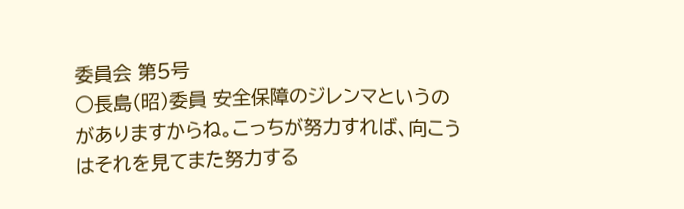委員会 第5号
○長島(昭)委員 安全保障のジレンマというのがありますからね。こっちが努力すれば、向こうはそれを見てまた努力する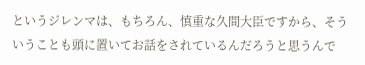というジレンマは、もちろん、慎重な久間大臣ですから、そういうことも頭に置いてお話をされているんだろうと思うんで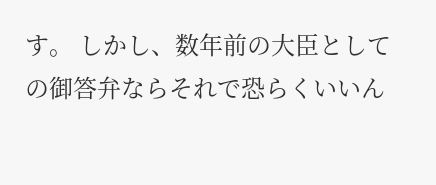す。 しかし、数年前の大臣としての御答弁ならそれで恐らくいいん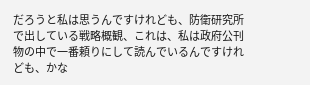だろうと私は思うんですけれども、防衛研究所で出している戦略概観、これは、私は政府公刊物の中で一番頼りにして読んでいるんですけれども、かな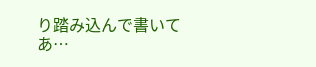り踏み込んで書いてあ…